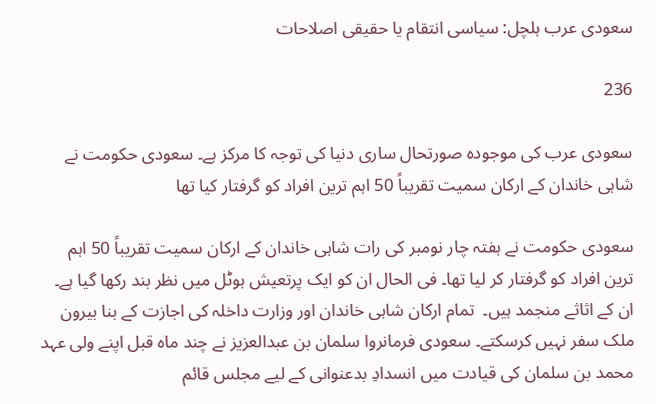سعودی عرب ہلچل: سیاسی انتقام یا حقیقی اصلاحات

236

سعودی عرب کی موجودہ صورتحال ساری دنیا کی توجہ کا مرکز ہے۔ سعودی حکومت نے شاہی خاندان کے ارکان سمیت تقریباً 50 اہم ترین افراد کو گرفتار کیا تھا

سعودی حکومت نے ہفتہ چار نومبر کی رات شاہی خاندان کے ارکان سمیت تقریباً 50 اہم ترین افراد کو گرفتار کر لیا تھا۔ فی الحال ان کو ایک پرتعیش ہوٹل میں نظر بند رکھا گیا ہے۔ ان کے اثاثے منجمد ہیں۔  تمام ارکان شاہی خاندان اور وزارت داخلہ کی اجازت کے بنا بیرون ملک سفر نہیں کرسکتے۔ سعودی فرمانروا سلمان بن عبدالعزیز نے چند ماہ قبل اپنے ولی عہد محمد بن سلمان کی قیادت میں انسدادِ بدعنوانی کے لیے مجلس قائم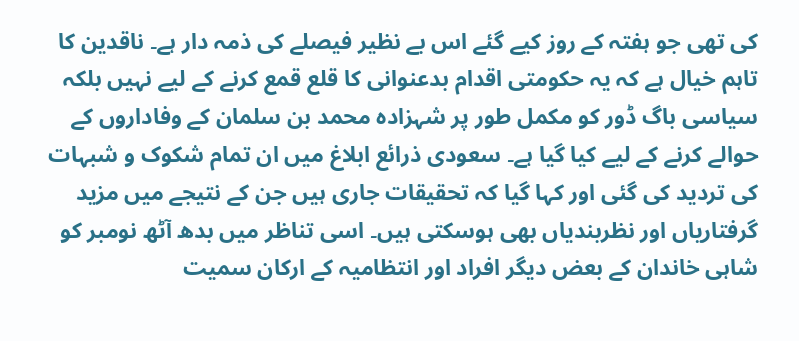کی تھی جو ہفتہ کے روز کیے گئے اس بے نظیر فیصلے کی ذمہ دار ہے۔ ناقدین کا تاہم خیال ہے کہ یہ حکومتی اقدام بدعنوانی کا قلع قمع کرنے کے لیے نہیں بلکہ سیاسی باگ ڈور کو مکمل طور پر شہزادہ محمد بن سلمان کے وفاداروں کے حوالے کرنے کے لیے کیا گیا ہے۔ سعودی ذرائع ابلاغ میں ان تمام شکوک و شبہات کی تردید کی گئی اور کہا گیا کہ تحقیقات جاری ہیں جن کے نتیجے میں مزید گرفتاریاں اور نظربندیاں بھی ہوسکتی ہیں۔ اسی تناظر میں بدھ آٹھ نومبر کو شاہی خاندان کے بعض دیگر افراد اور انتظامیہ کے ارکان سمیت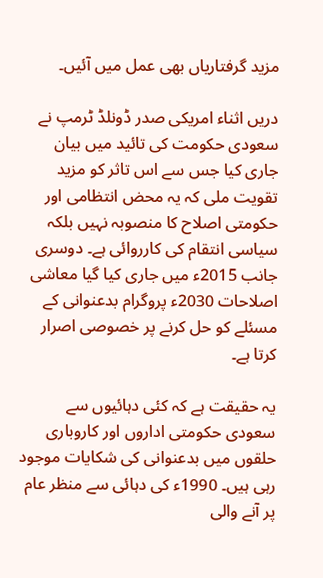مزید گرفتاریاں بھی عمل میں آئیں۔

دریں اثناء امریکی صدر ڈونلڈ ٹرمپ نے سعودی حکومت کی تائید میں بیان جاری کیا جس سے اس تاثر کو مزید تقویت ملی کہ یہ محض انتظامی اور حکومتی اصلاح کا منصوبہ نہیں بلکہ سیاسی انتقام کی کارروائی ہے۔ دوسری جانب 2015ء میں جاری کیا گیا معاشی اصلاحات 2030ء پروگرام بدعنوانی کے مسئلے کو حل کرنے پر خصوصی اصرار کرتا ہے۔

یہ حقیقت ہے کہ کئی دہائیوں سے سعودی حکومتی اداروں اور کاروباری حلقوں میں بدعنوانی کی شکایات موجود رہی ہیں۔ 1990ء کی دہائی سے منظر عام پر آنے والی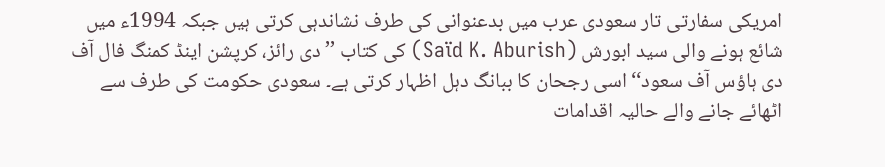امریکی سفارتی تار سعودی عرب میں بدعنوانی کی طرف نشاندہی کرتی ہیں جبکہ 1994ء میں شائع ہونے والی سید ابورش (Saïd K. Aburish) کی کتاب ’’دی رائز، کرپشن اینڈ کمنگ فال آف دی ہاؤس آف سعود‘‘ اسی رجحان کا ببانگ دہل اظہار کرتی ہے۔ سعودی حکومت کی طرف سے اٹھائے جانے والے حالیہ اقدامات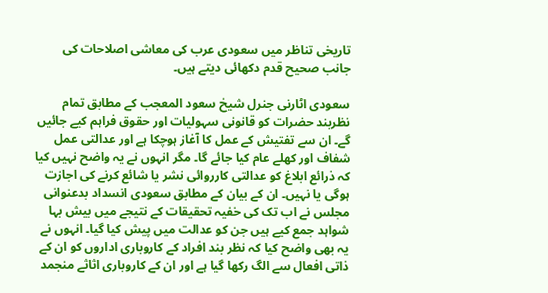تاریخی تناظر میں سعودی عرب کی معاشی اصلاحات کی جانب صحیح قدم دکھائی دیتے ہیں۔

سعودی اٹارنی جنرل شیخ سعود المعجب کے مطابق تمام نظربند حضرات کو قانونی سہولیات اور حقوق فراہم کیے جائیں گے۔ ان سے تفتیش کے عمل کا آغاز ہوچکا ہے اور عدالتی عمل شفاف اور کھلے عام کیا جائے گا۔ مگر انہوں نے یہ واضح نہیں کیا کہ ذرائع ابلاغ کو عدالتی کارروائی نشر یا شائع کرنے کی اجازت ہوگی یا نہیں۔ ان کے بیان کے مطابق سعودی انسداد بدعنوانی مجلس نے اب تک کی خفیہ تحقیقات کے نتیجے میں بیش بہا شواہد جمع کیے ہیں جن کو عدالت میں پیش کیا گیا۔ انہوں نے یہ بھی واضح کیا کہ نظر بند افراد کے کاروباری اداروں کو ان کے ذاتی افعال سے الگ رکھا گیا ہے اور ان کے کاروباری اثاثے منجمد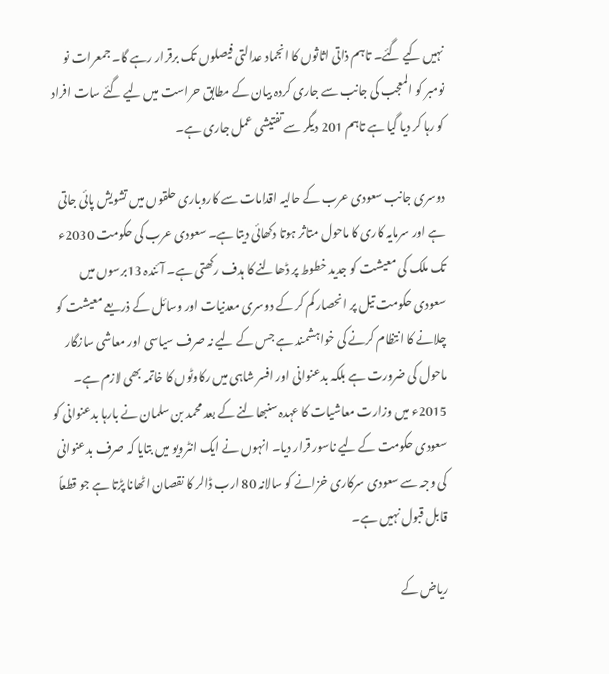نہیں کیے گئے۔ تاہم ذاتی اثاثوں کا انجماد عدالتی فیصلوں تک برقرار رہے گا۔ جمعرات نو نومبر کو المعجب کی جانب سے جاری کردہ بیان کے مطابق حراست میں لیے گئے سات افراد کو رہا کر دیا گیا ہے تاہم 201 دیگر سے تفتیشی عمل جاری ہے۔

دوسری جانب سعودی عرب کے حالیہ اقدامات سے کاروباری حلقوں میں تشویش پائی جاتی ہے اور سرمایہ کاری کا ماحول متاثر ہوتا دکھائی دیتا ہے۔ سعودی عرب کی حکومت 2030ء تک ملک کی معیشت کو جدید خطوط پر ڈھالنے کا ہدف رکھتی ہے۔ آئندہ 13برسوں میں سعودی حکومت تیل پر انحصار کم کر کے دوسری معدنیات اور وسائل کے ذریعے معیشت کو چلانے کا انتظام کرنے کی خواہشمند ہے جس کے لیے نہ صرف سیاسی اور معاشی سازگار ماحول کی ضرورت ہے بلکہ بدعنوانی اور افسر شاہی میں رکاوٹوں کا خاتمہ بھی لازم ہے۔ 2015ء میں وزارت معاشیات کا عہدہ سنبھالنے کے بعد محمد بن سلمان نے بارہا بدعنوانی کو سعودی حکومت کے لیے ناسور قرار دیا۔ انہوں نے ایک انٹرویو میں بتایا کہ صرف بدعنوانی کی وجہ سے سعودی سرکاری خزانے کو سالانہ 80 ارب ڈالر کا نقصان اٹھانا پڑتا ہے جو قطعاً قابل قبول نہیں ہے۔

ریاض کے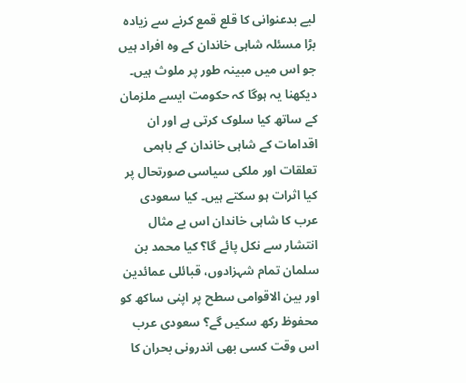لیے بدعنوانی کا قلع قمع کرنے سے زیادہ بڑا مسئلہ شاہی خاندان کے وہ افراد ہیں جو اس میں مبینہ طور پر ملوث ہیں۔ دیکھنا یہ ہوگا کہ حکومت ایسے ملزمان کے ساتھ کیا سلوک کرتی ہے اور ان اقدامات کے شاہی خاندان کے باہمی تعلقات اور ملکی سیاسی صورتحال پر کیا اثرات ہو سکتے ہیں۔ کیا سعودی عرب کا شاہی خاندان اس بے مثال انتشار سے نکل پائے گا؟ کیا محمد بن سلمان تمام شہزادوں، قبائلی عمائدین اور بین الاقوامی سطح پر اپنی ساکھ کو محفوظ رکھ سکیں گے؟ سعودی عرب اس وقت کسی بھی اندرونی بحران کا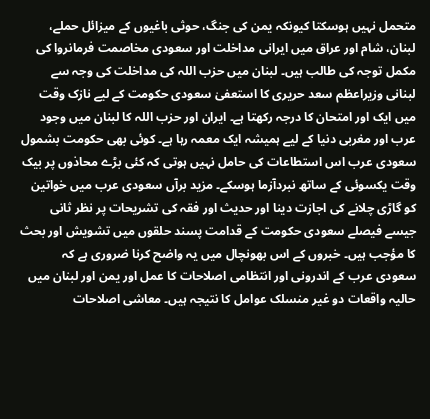متحمل نہیں ہوسکتا کیونکہ یمن کی جنگ، حوثی باغیوں کے میزائل حملے، لبنان، شام اور عراق میں ایرانی مداخلت اور سعودی مخاصمت فرمانروا کی مکمل توجہ کی طالب ہیں۔ لبنان میں حزب اللہ کی مداخلت کی وجہ سے لبنانی وزیراعظم سعد حریری کا استعفیٰ سعودی حکومت کے لیے نازک وقت میں ایک اور امتحان کا درجہ رکھتا ہے۔ ایران اور حزب اللہ کا لبنان میں وجود عرب اور مغربی دنیا کے لیے ہمیشہ ایک معمہ رہا ہے۔ کوئی بھی حکومت بشمول سعودی عرب اس استطاعات کی حامل نہیں ہوتی کہ کئی بڑے محاذوں پر بیک وقت یکسوئی کے ساتھ نبردآزما ہوسکے۔ مزید برآں سعودی عرب میں خواتین کو گاڑی چلانے کی اجازت دینا اور حدیث اور فقہ کی تشریحات پر نظر ثانی جیسے فیصلے سعودی حکومت کے قدامت پسند حلقوں میں تشویش اور بحث کا مؤجب ہیں۔ خبروں کے اس بھونچال میں یہ واضح کرنا ضروری ہے کہ سعودی عرب کے اندرونی اور انتظامی اصلاحات کا عمل اور یمن اور لبنان میں حالیہ واقعات دو غیر منسلک عوامل کا نتیجہ ہیں۔ معاشی اصلاحات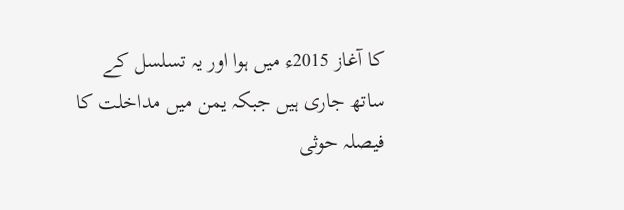کا آغاز 2015ء میں ہوا اور یہ تسلسل کے ساتھ جاری ہیں جبکہ یمن میں مداخلت کا فیصلہ حوثی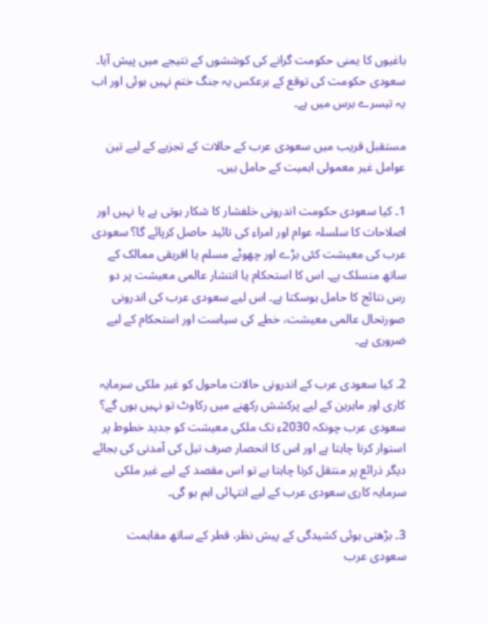باغیوں کا یمنی حکومت گرانے کی کوششوں کے نتیجے میں پیش آیا۔ سعودی حکومت کی توقع کے برعکس یہ جنگ ختم نہیں ہوئی اور اب یہ تیسرے برس میں ہے۔

مستقبل قریب میں سعودی عرب کے حالات کے تجزیے کے لیے تین عوامل غیر معمولی اہمیت کے حامل ہیں۔

1۔ کیا سعودی حکومت اندرونی خلفشار کا شکار ہوتی ہے یا نہیں اور اصلاحات کا سلسلہ عوام اور امراء کی تائید حاصل کرپائے گا؟ سعودی عرب کی معیشت کئی بڑے اور چھوٹے مسلم یا افریقی ممالک کے ساتھ منسلک ہے۔ اس کا استحکام یا انتشار عالمی معیشت پر دو رس نتائج کا حامل ہوسکتا ہے۔ اس لیے سعودی عرب کی اندرونی صورتحال عالمی معیشت، خطے کی سیاست اور استحکام کے لیے ضروری ہے۔

2۔ کیا سعودی عرب کے اندرونی حالات ماحول کو غیر ملکی سرمایہ کاری اور ماہرین کے لیے پرکشش رکھنے میں رکاوٹ تو نہیں ہوں گے؟ سعودی عرب چونکہ 2030ء تک ملکی معیشت کو جدید خطوط پر استوار کرنا چاہتا ہے اور اس کا انحصار صرف تیل کی آمدنی کی بجائے دیگر ذرائع پر منتقل کرنا چاہتا ہے تو اس مقصد کے لیے غیر ملکی سرمایہ کاری سعودی عرب کے لیے انتہائی اہم ہو گی۔

3۔ بڑھتی ہوئی کشیدگی کے پیش نظر، قطر کے ساتھ مفاہمت سعودی عرب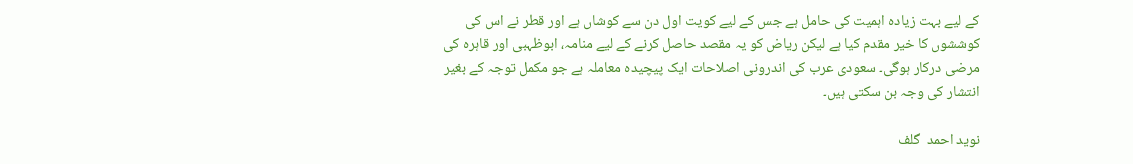کے لیے بہت زیادہ اہمیت کی حامل ہے جس کے لیے کویت اول دن سے کوشاں ہے اور قطر نے اس کی کوششوں کا خیر مقدم کیا ہے لیکن ریاض کو یہ مقصد حاصل کرنے کے لیے منامہ، ابوظہبی اور قاہرہ کی مرضی درکار ہوگی۔ سعودی عرب کی اندرونی اصلاحات ایک پیچیدہ معاملہ ہے جو مکمل توجہ کے بغیر انتشار کی وجہ بن سکتی ہیں۔

نوید احمد  گلف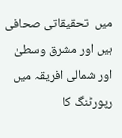میں  تحقیقاتی صحافی ہیں اور مشرق وسطیٰ اور شمالی افریقہ میں رپورٹنگ کا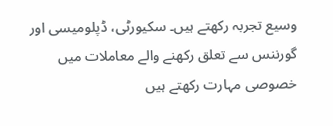وسیع تجربہ رکھتے ہیں۔ سکیورٹی، ڈپلومیسی اور گورننس سے تعلق رکھنے والے معاملات میں خصوصی مہارت رکھتے ہیں